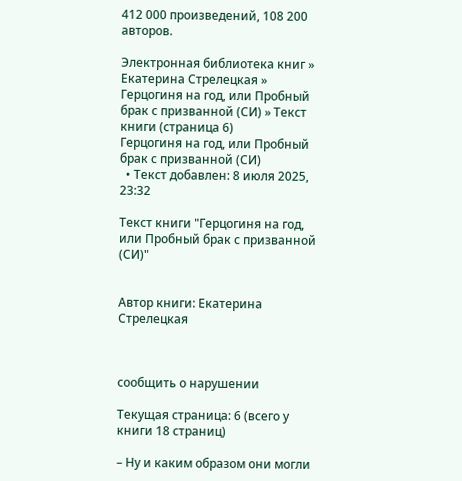412 000 произведений, 108 200 авторов.

Электронная библиотека книг » Екатерина Стрелецкая » Герцогиня на год, или Пробный брак с призванной (СИ) » Текст книги (страница 6)
Герцогиня на год, или Пробный брак с призванной (СИ)
  • Текст добавлен: 8 июля 2025, 23:32

Текст книги "Герцогиня на год, или Пробный брак с призванной (СИ)"


Автор книги: Екатерина Стрелецкая



сообщить о нарушении

Текущая страница: 6 (всего у книги 18 страниц)

– Ну и каким образом они могли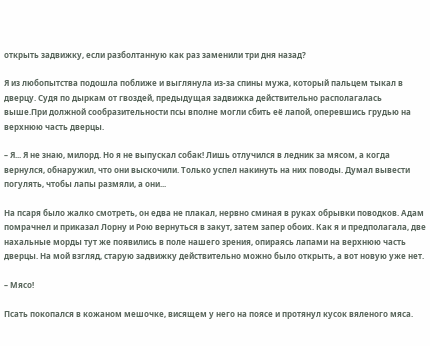открыть задвижку, если разболтанную как раз заменили три дня назад?

Я из любопытства подошла поближе и выглянула из-за спины мужа, который пальцем тыкал в дверцу. Судя по дыркам от гвоздей, предыдущая задвижка действительно располагалась выше.При должной сообразительности псы вполне могли сбить её лапой, оперевшись грудью на верхнюю часть дверцы.

– Я... Я не знаю, милорд. Но я не выпускал собак! Лишь отлучился в ледник за мясом, а когда вернулся, обнаружил, что они выскочили. Только успел накинуть на них поводы. Думал вывести погулять, чтобы лапы размяли, а они...

На псаря было жалко смотреть, он едва не плакал, нервно сминая в руках обрывки поводков. Адам помрачнел и приказал Лорну и Рою вернуться в закут, затем запер обоих. Как я и предполагала, две нахальные морды тут же появились в поле нашего зрения, опираясь лапами на верхнюю часть дверцы. На мой взгляд, старую задвижку действительно можно было открыть, а вот новую уже нет.

– Мясо!

Псать покопался в кожаном мешочке, висящем у него на поясе и протянул кусок вяленого мяса.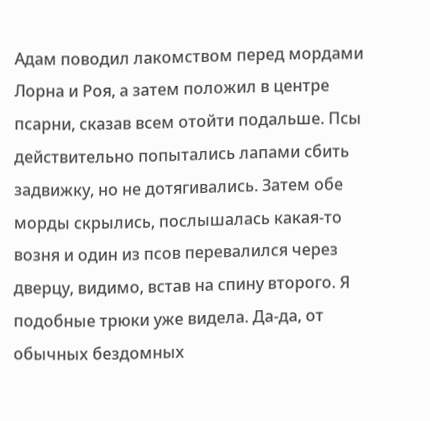Адам поводил лакомством перед мордами Лорна и Роя, а затем положил в центре псарни, сказав всем отойти подальше. Псы действительно попытались лапами сбить задвижку, но не дотягивались. Затем обе морды скрылись, послышалась какая-то возня и один из псов перевалился через дверцу, видимо, встав на спину второго. Я подобные трюки уже видела. Да-да, от обычных бездомных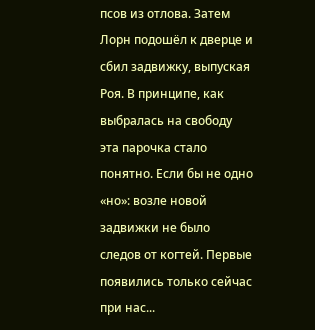псов из отлова. Затем Лорн подошёл к дверце и сбил задвижку, выпуская Роя. В принципе, как выбралась на свободу эта парочка стало понятно. Если бы не одно «но»: возле новой задвижки не было следов от когтей. Первые появились только сейчас при нас...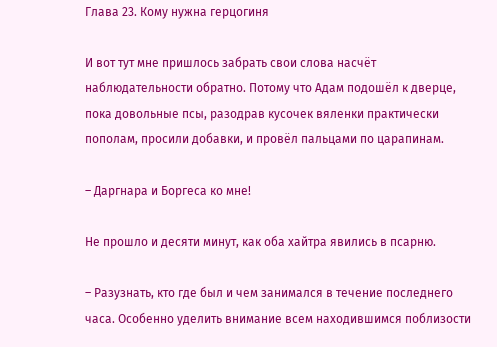Глава 23. Кому нужна герцогиня

И вот тут мне пришлось забрать свои слова насчёт наблюдательности обратно. Потому что Адам подошёл к дверце, пока довольные псы, разодрав кусочек вяленки практически пополам, просили добавки, и провёл пальцами по царапинам.

– Даргнара и Боргеса ко мне!

Не прошло и десяти минут, как оба хайтра явились в псарню.

– Разузнать, кто где был и чем занимался в течение последнего часа. Особенно уделить внимание всем находившимся поблизости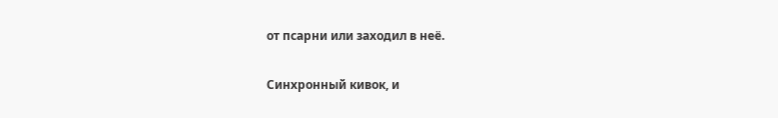от псарни или заходил в неё.

Синхронный кивок, и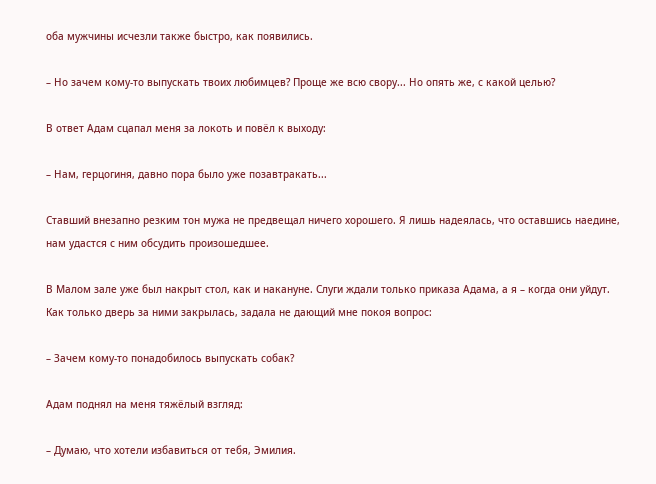оба мужчины исчезли также быстро, как появились.

– Но зачем кому-то выпускать твоих любимцев? Проще же всю свору... Но опять же, с какой целью?

В ответ Адам сцапал меня за локоть и повёл к выходу:

– Нам, герцогиня, давно пора было уже позавтракать...

Ставший внезапно резким тон мужа не предвещал ничего хорошего. Я лишь надеялась, что оставшись наедине, нам удастся с ним обсудить произошедшее.

В Малом зале уже был накрыт стол, как и накануне. Слуги ждали только приказа Адама, а я – когда они уйдут. Как только дверь за ними закрылась, задала не дающий мне покоя вопрос:

– Зачем кому-то понадобилось выпускать собак?

Адам поднял на меня тяжёлый взгляд:

– Думаю, что хотели избавиться от тебя, Эмилия.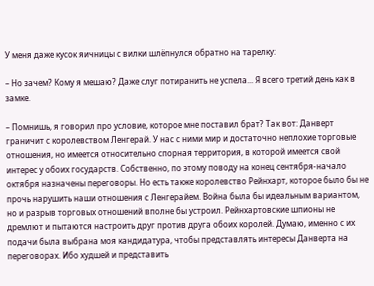У меня даже кусок яичницы с вилки шлёпнулся обратно на тарелку:

– Но зачем? Кому я мешаю? Даже слуг потиранить не успела... Я всего третий день как в замке.

– Помнишь, я говорил про условие, которое мне поставил брат? Так вот: Данверт граничит с королевством Ленгерай. У нас с ними мир и достаточно неплохие торговые отношения, но имеется относительно спорная территория, в которой имеется свой интерес у обоих государств. Собственно, по этому поводу на конец сентября-начало октября назначены переговоры. Но есть также королевство Рейнхарт, которое было бы не прочь нарушить наши отношения с Ленгерайем. Война была бы идеальным вариантом, но и разрыв торговых отношений вполне бы устроил. Рейнхартовские шпионы не дремлют и пытаются настроить друг против друга обоих королей. Думаю, именно с их подачи была выбрана моя кандидатура, чтобы представлять интересы Данверта на переговорах. Ибо худшей и представить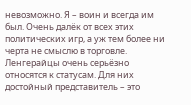невозможно. Я – воин и всегда им был. Очень далёк от всех этих политических игр, а уж тем более ни черта не смыслю в торговле. Ленгерайцы очень серьёзно относятся к статусам. Для них достойный представитель – это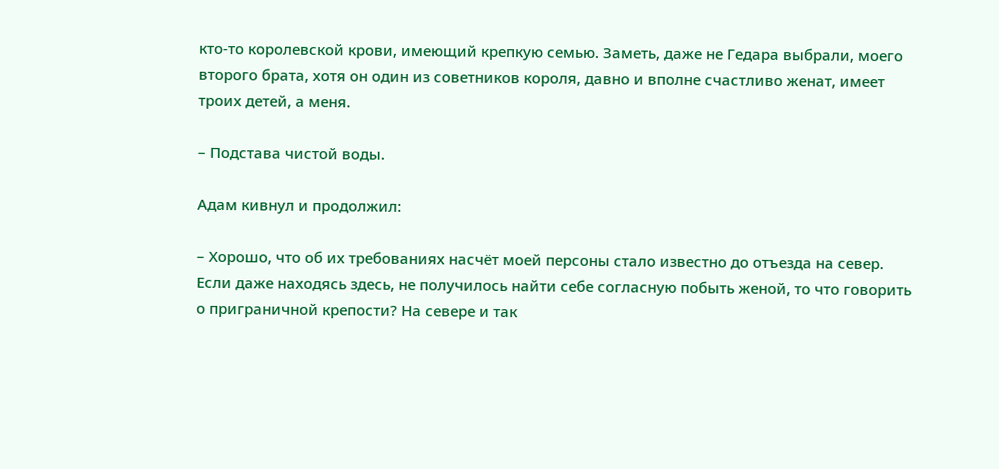кто-то королевской крови, имеющий крепкую семью. Заметь, даже не Гедара выбрали, моего второго брата, хотя он один из советников короля, давно и вполне счастливо женат, имеет троих детей, а меня.

– Подстава чистой воды.

Адам кивнул и продолжил:

– Хорошо, что об их требованиях насчёт моей персоны стало известно до отъезда на север. Если даже находясь здесь, не получилось найти себе согласную побыть женой, то что говорить о приграничной крепости? На севере и так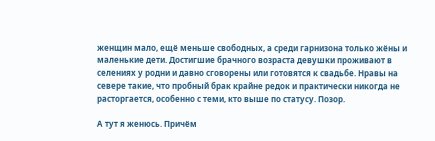женщин мало, ещё меньше свободных, а среди гарнизона только жёны и маленькие дети. Достигшие брачного возраста девушки проживают в селениях у родни и давно сговорены или готовятся к свадьбе. Нравы на севере такие, что пробный брак крайне редок и практически никогда не расторгается, особенно с теми, кто выше по статусу. Позор.

А тут я женюсь. Причём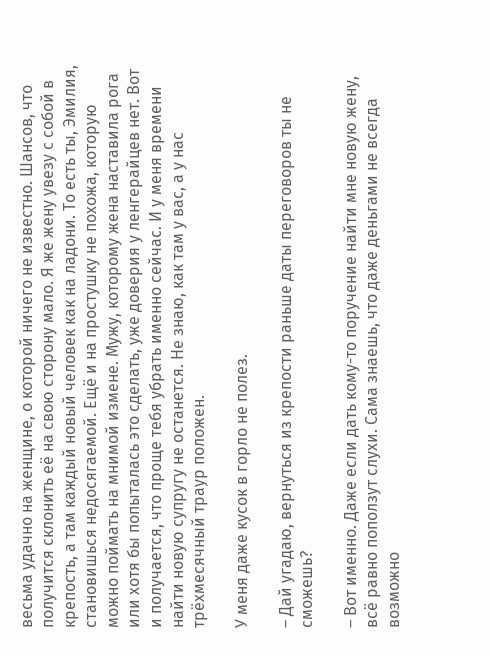весьма удачно на женщине, о которой ничего не известно. Шансов, что получится склонить её на свою сторону мало. Я же жену увезу с собой в крепость, а там каждый новый человек как на ладони. То есть ты, Эмилия, становишься недосягаемой. Ещё и на простушку не похожа, которую можно поймать на мнимой измене. Мужу, которому жена наставила рога или хотя бы попыталась это сделать, уже доверия у ленгерайцев нет. Вот и получается, что проще тебя убрать именно сейчас. И у меня времени найти новую супругу не останется. Не знаю, как там у вас, а у нас трёхмесячный траур положен.

У меня даже кусок в горло не полез.

– Дай угадаю, вернуться из крепости раньше даты переговоров ты не сможешь?

– Вот именно. Даже если дать кому-то поручение найти мне новую жену, всё равно поползут слухи. Сама знаешь, что даже деньгами не всегда возможно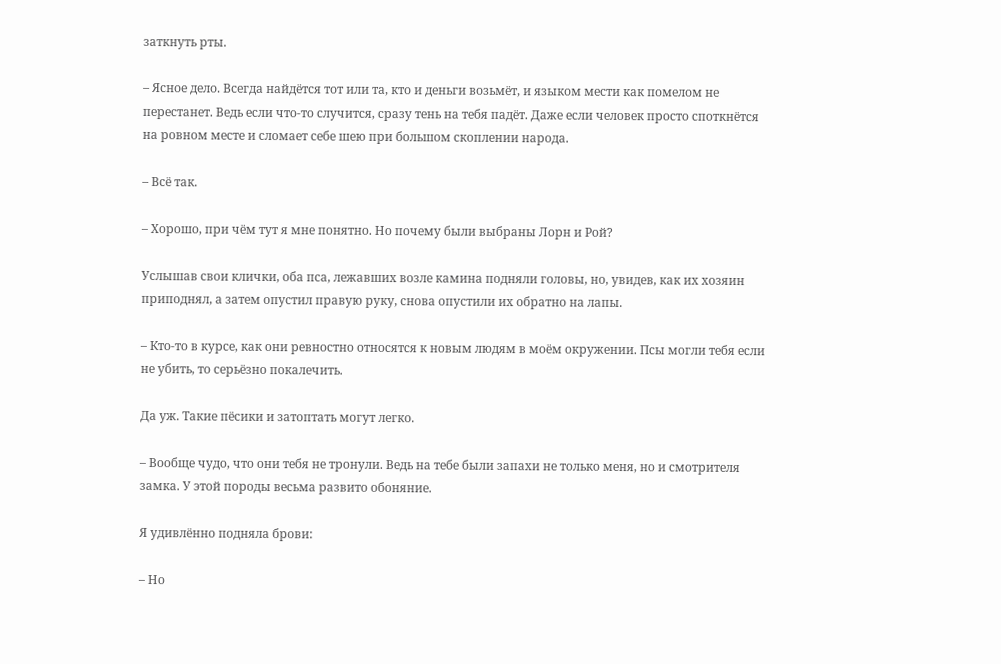заткнуть рты.

– Ясное дело. Всегда найдётся тот или та, кто и деньги возьмёт, и языком мести как помелом не перестанет. Ведь если что-то случится, сразу тень на тебя падёт. Даже если человек просто споткнётся на ровном месте и сломает себе шею при большом скоплении народа.

– Всё так.

– Хорошо, при чём тут я мне понятно. Но почему были выбраны Лорн и Рой?

Услышав свои клички, оба пса, лежавших возле камина подняли головы, но, увидев, как их хозяин приподнял, а затем опустил правую руку, снова опустили их обратно на лапы.

– Кто-то в курсе, как они ревностно относятся к новым людям в моём окружении. Псы могли тебя если не убить, то серьёзно покалечить.

Да уж. Такие пёсики и затоптать могут легко.

– Вообще чудо, что они тебя не тронули. Ведь на тебе были запахи не только меня, но и смотрителя замка. У этой породы весьма развито обоняние.

Я удивлённо подняла брови:

– Но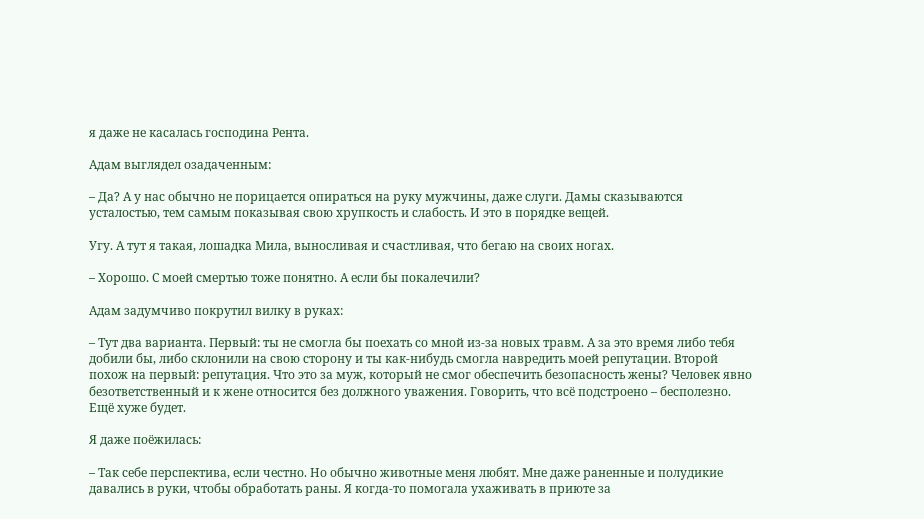я даже не касалась господина Рента.

Адам выглядел озадаченным:

– Да? А у нас обычно не порицается опираться на руку мужчины, даже слуги. Дамы сказываются усталостью, тем самым показывая свою хрупкость и слабость. И это в порядке вещей.

Угу. А тут я такая, лошадка Мила, выносливая и счастливая, что бегаю на своих ногах.

– Хорошо. С моей смертью тоже понятно. А если бы покалечили?

Адам задумчиво покрутил вилку в руках:

– Тут два варианта. Первый: ты не смогла бы поехать со мной из-за новых травм. А за это время либо тебя добили бы, либо склонили на свою сторону и ты как-нибудь смогла навредить моей репутации. Второй похож на первый: репутация. Что это за муж, который не смог обеспечить безопасность жены? Человек явно безответственный и к жене относится без должного уважения. Говорить, что всё подстроено – бесполезно. Ещё хуже будет.

Я даже поёжилась:

– Так себе перспектива, если честно. Но обычно животные меня любят. Мне даже раненные и полудикие давались в руки, чтобы обработать раны. Я когда-то помогала ухаживать в приюте за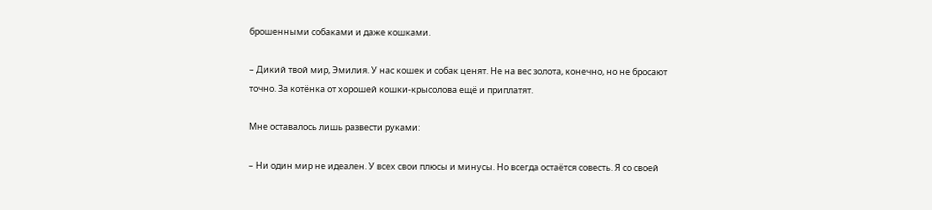брошенными собаками и даже кошками.

– Дикий твой мир, Эмилия. У нас кошек и собак ценят. Не на вес золота, конечно, но не бросают точно. За котёнка от хорошей кошки-крысолова ещё и приплатят.

Мне оставалось лишь развести руками:

– Ни один мир не идеален. У всех свои плюсы и минусы. Но всегда остаётся совесть. Я со своей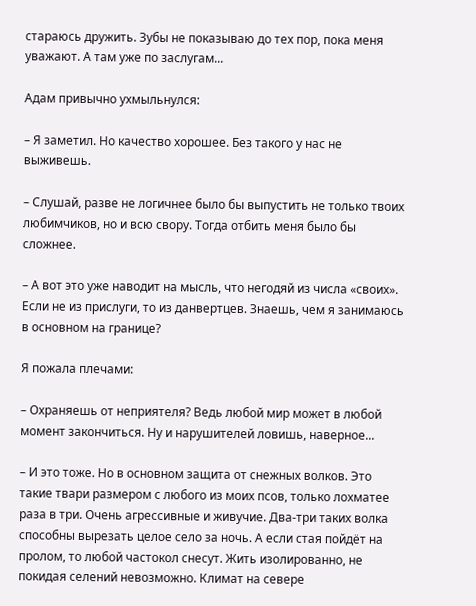стараюсь дружить. Зубы не показываю до тех пор, пока меня уважают. А там уже по заслугам...

Адам привычно ухмыльнулся:

– Я заметил. Но качество хорошее. Без такого у нас не выживешь.

– Слушай, разве не логичнее было бы выпустить не только твоих любимчиков, но и всю свору. Тогда отбить меня было бы сложнее.

– А вот это уже наводит на мысль, что негодяй из числа «своих». Если не из прислуги, то из данвертцев. Знаешь, чем я занимаюсь в основном на границе?

Я пожала плечами:

– Охраняешь от неприятеля? Ведь любой мир может в любой момент закончиться. Ну и нарушителей ловишь, наверное...

– И это тоже. Но в основном защита от снежных волков. Это такие твари размером с любого из моих псов, только лохматее раза в три. Очень агрессивные и живучие. Два-три таких волка способны вырезать целое село за ночь. А если стая пойдёт на пролом, то любой частокол снесут. Жить изолированно, не покидая селений невозможно. Климат на севере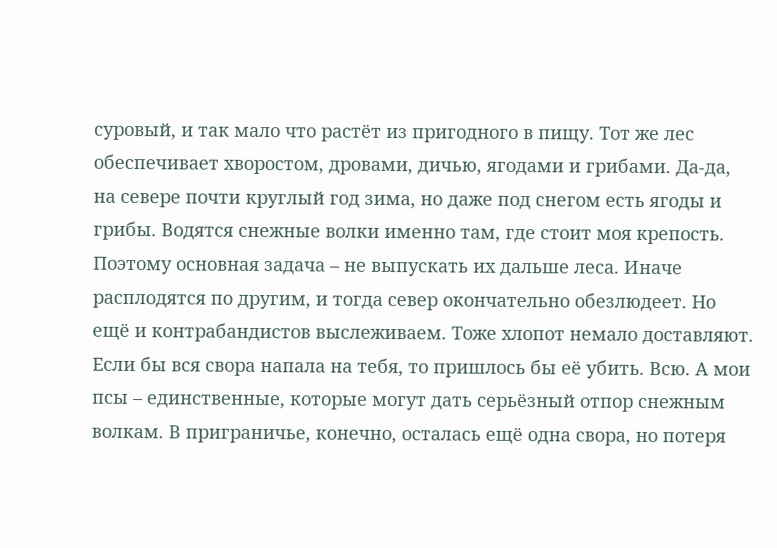суровый, и так мало что растёт из пригодного в пищу. Тот же лес обеспечивает хворостом, дровами, дичью, ягодами и грибами. Да-да, на севере почти круглый год зима, но даже под снегом есть ягоды и грибы. Водятся снежные волки именно там, где стоит моя крепость. Поэтому основная задача – не выпускать их дальше леса. Иначе расплодятся по другим, и тогда север окончательно обезлюдеет. Но ещё и контрабандистов выслеживаем. Тоже хлопот немало доставляют. Если бы вся свора напала на тебя, то пришлось бы её убить. Всю. А мои псы – единственные, которые могут дать серьёзный отпор снежным волкам. В приграничье, конечно, осталась ещё одна свора, но потеря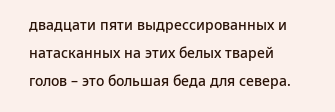двадцати пяти выдрессированных и натасканных на этих белых тварей голов – это большая беда для севера.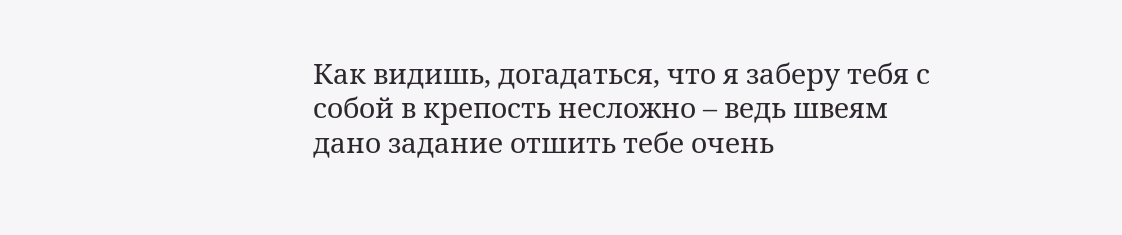Как видишь, догадаться, что я заберу тебя с собой в крепость несложно – ведь швеям дано задание отшить тебе очень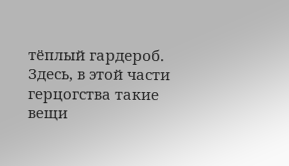тёплый гардероб. Здесь, в этой части герцогства такие вещи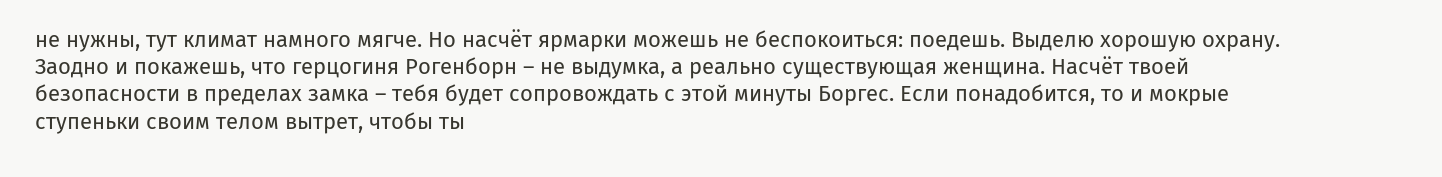не нужны, тут климат намного мягче. Но насчёт ярмарки можешь не беспокоиться: поедешь. Выделю хорошую охрану. Заодно и покажешь, что герцогиня Рогенборн – не выдумка, а реально существующая женщина. Насчёт твоей безопасности в пределах замка – тебя будет сопровождать с этой минуты Боргес. Если понадобится, то и мокрые ступеньки своим телом вытрет, чтобы ты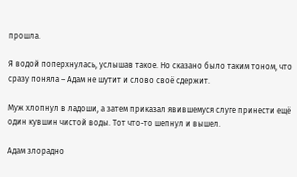прошла.

Я водой поперхнулась, услышав такое. Но сказано было таким тоном, что сразу поняла – Адам не шутит и слово своё сдержит.

Муж хлопнул в ладоши, а затем приказал явившемуся слуге принести ещё один кувшин чистой воды. Тот что-то шепнул и вышел.

Адам злорадно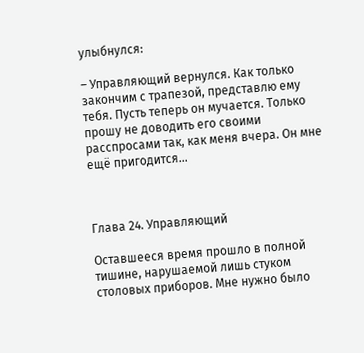улыбнулся:

– Управляющий вернулся. Как только закончим с трапезой, представлю ему тебя. Пусть теперь он мучается. Только прошу не доводить его своими расспросами так, как меня вчера. Он мне ещё пригодится...



Глава 24. Управляющий

Оставшееся время прошло в полной тишине, нарушаемой лишь стуком столовых приборов. Мне нужно было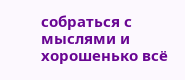собраться с мыслями и хорошенько всё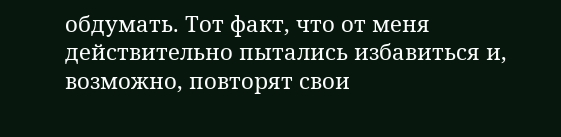обдумать. Тот факт, что от меня действительно пытались избавиться и, возможно, повторят свои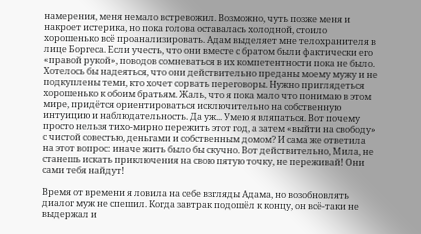намерения, меня немало встревожил. Возможно, чуть позже меня и накроет истерика, но пока голова оставалась холодной, стоило хорошенько всё проанализировать. Адам выделяет мне телохранителя в лице Боргеса. Если учесть, что они вместе с братом были фактически его «правой рукой», поводов сомневаться в их компетентности пока не было. Хотелось бы надеяться, что они действительно преданы моему мужу и не подкуплены теми, кто хочет сорвать переговоры. Нужно приглядеться хорошенько к обоим братьям. Жаль, что я пока мало что понимаю в этом мире, придётся ориентироваться исключительно на собственную интуицию и наблюдательность. Да уж... Умею я вляпаться. Вот почему просто нельзя тихо-мирно пережить этот год, а затем «выйти на свободу» с чистой совестью, деньгами и собственным домом? И сама же ответила на этот вопрос: иначе жить было бы скучно. Вот действительно, Мила, не станешь искать приключения на свою пятую точку, не переживай! Они сами тебя найдут!

Время от времени я ловила на себе взгляды Адама, но возобновлять диалог муж не спешил. Когда завтрак подошёл к концу, он всё-таки не выдержал и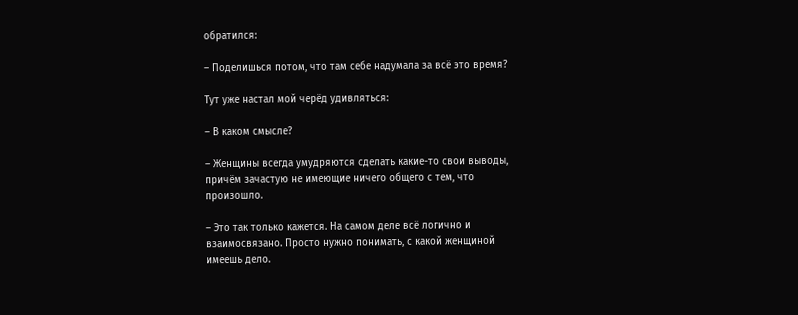обратился:

– Поделишься потом, что там себе надумала за всё это время?

Тут уже настал мой черёд удивляться:

– В каком смысле?

– Женщины всегда умудряются сделать какие-то свои выводы, причём зачастую не имеющие ничего общего с тем, что произошло.

– Это так только кажется. На самом деле всё логично и взаимосвязано. Просто нужно понимать, с какой женщиной имеешь дело.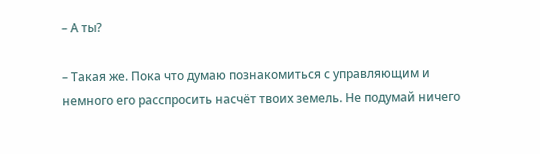– А ты?

– Такая же. Пока что думаю познакомиться с управляющим и немного его расспросить насчёт твоих земель. Не подумай ничего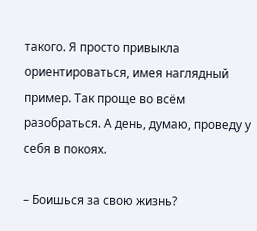такого. Я просто привыкла ориентироваться, имея наглядный пример. Так проще во всём разобраться. А день, думаю, проведу у себя в покоях.

– Боишься за свою жизнь?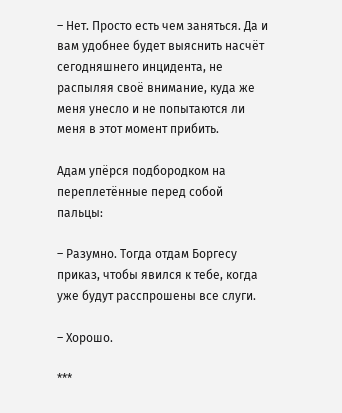– Нет. Просто есть чем заняться. Да и вам удобнее будет выяснить насчёт сегодняшнего инцидента, не распыляя своё внимание, куда же меня унесло и не попытаются ли меня в этот момент прибить.

Адам упёрся подбородком на переплетённые перед собой пальцы:

– Разумно. Тогда отдам Боргесу приказ, чтобы явился к тебе, когда уже будут расспрошены все слуги.

– Хорошо.

***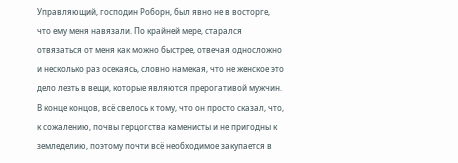Управляющий, господин Роборн, был явно не в восторге, что ему меня навязали. По крайней мере, старался отвязаться от меня как можно быстрее, отвечая односложно и несколько раз осекаясь, словно намекая, что не женское это дело лезть в вещи, которые являются прерогативой мужчин. В конце концов, всё свелось к тому, что он просто сказал, что, к сожалению, почвы герцогства каменисты и не пригодны к земледелию, поэтому почти всё необходимое закупается в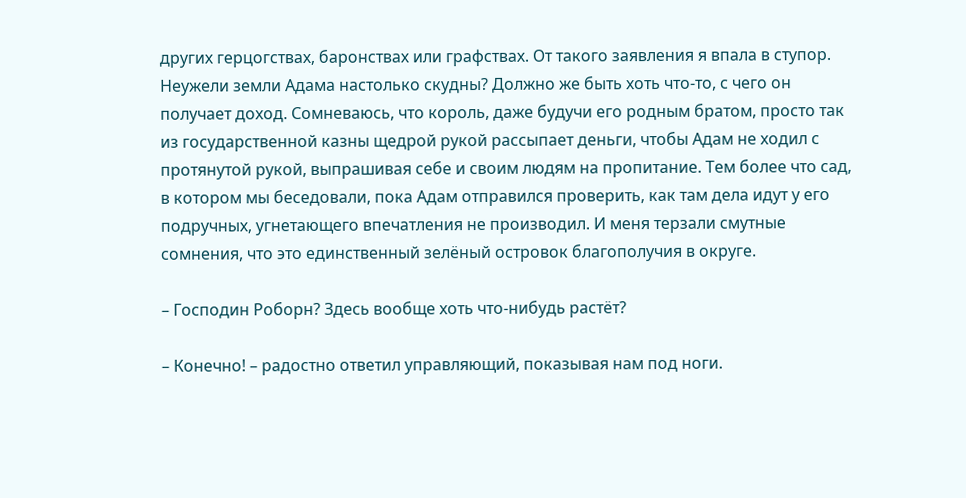других герцогствах, баронствах или графствах. От такого заявления я впала в ступор. Неужели земли Адама настолько скудны? Должно же быть хоть что-то, с чего он получает доход. Сомневаюсь, что король, даже будучи его родным братом, просто так из государственной казны щедрой рукой рассыпает деньги, чтобы Адам не ходил с протянутой рукой, выпрашивая себе и своим людям на пропитание. Тем более что сад, в котором мы беседовали, пока Адам отправился проверить, как там дела идут у его подручных, угнетающего впечатления не производил. И меня терзали смутные сомнения, что это единственный зелёный островок благополучия в округе.

– Господин Роборн? Здесь вообще хоть что-нибудь растёт?

– Конечно! – радостно ответил управляющий, показывая нам под ноги.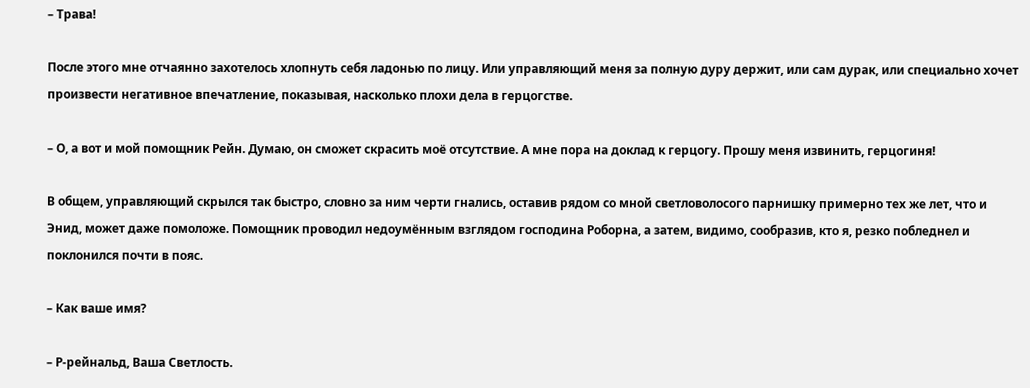– Трава!

После этого мне отчаянно захотелось хлопнуть себя ладонью по лицу. Или управляющий меня за полную дуру держит, или сам дурак, или специально хочет произвести негативное впечатление, показывая, насколько плохи дела в герцогстве.

– О, а вот и мой помощник Рейн. Думаю, он сможет скрасить моё отсутствие. А мне пора на доклад к герцогу. Прошу меня извинить, герцогиня!

В общем, управляющий скрылся так быстро, словно за ним черти гнались, оставив рядом со мной светловолосого парнишку примерно тех же лет, что и Энид, может даже помоложе. Помощник проводил недоумённым взглядом господина Роборна, а затем, видимо, сообразив, кто я, резко побледнел и поклонился почти в пояс.

– Как ваше имя?

– Р-рейнальд, Ваша Светлость.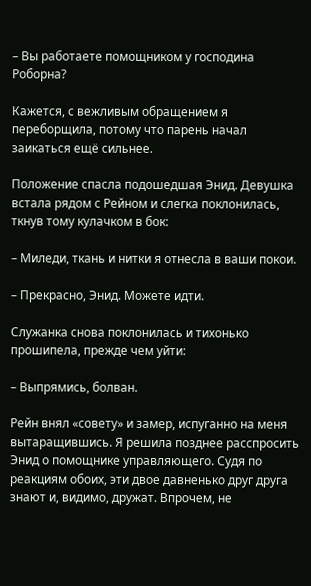– Вы работаете помощником у господина Роборна?

Кажется, с вежливым обращением я переборщила, потому что парень начал заикаться ещё сильнее.

Положение спасла подошедшая Энид. Девушка встала рядом с Рейном и слегка поклонилась, ткнув тому кулачком в бок:

– Миледи, ткань и нитки я отнесла в ваши покои.

– Прекрасно, Энид. Можете идти.

Служанка снова поклонилась и тихонько прошипела, прежде чем уйти:

– Выпрямись, болван.

Рейн внял «совету» и замер, испуганно на меня вытаращившись. Я решила позднее расспросить Энид о помощнике управляющего. Судя по реакциям обоих, эти двое давненько друг друга знают и, видимо, дружат. Впрочем, не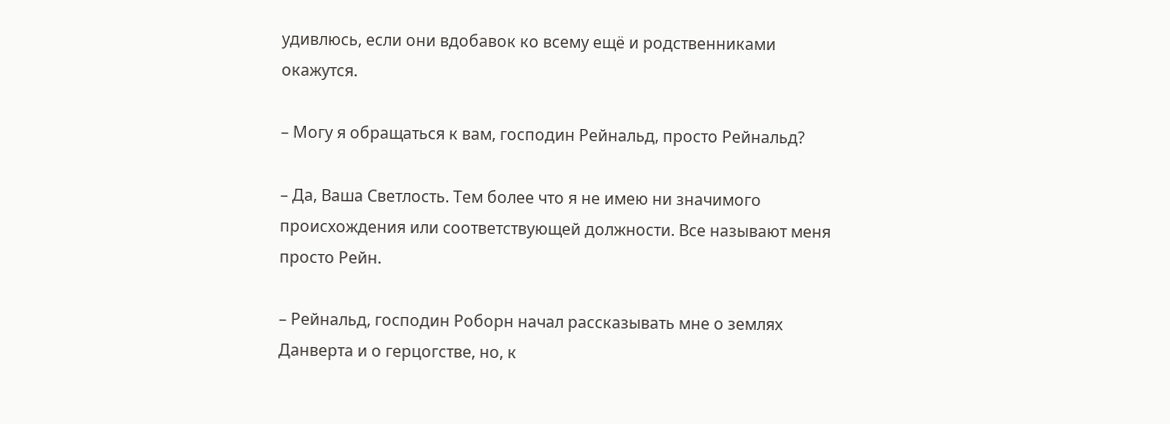удивлюсь, если они вдобавок ко всему ещё и родственниками окажутся.

– Могу я обращаться к вам, господин Рейнальд, просто Рейнальд?

– Да, Ваша Светлость. Тем более что я не имею ни значимого происхождения или соответствующей должности. Все называют меня просто Рейн.

– Рейнальд, господин Роборн начал рассказывать мне о землях Данверта и о герцогстве, но, к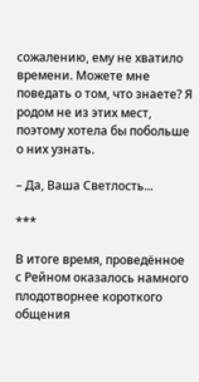сожалению, ему не хватило времени. Можете мне поведать о том, что знаете? Я родом не из этих мест, поэтому хотела бы побольше о них узнать.

– Да, Ваша Светлость...

***

В итоге время, проведённое с Рейном оказалось намного плодотворнее короткого общения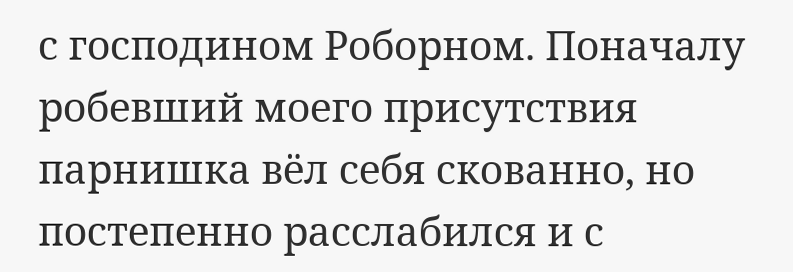с господином Роборном. Поначалу робевший моего присутствия парнишка вёл себя скованно, но постепенно расслабился и с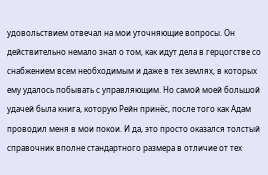удовольствием отвечал на мои уточняющие вопросы. Он действительно немало знал о том, как идут дела в герцогстве со снабжением всем необходимым и даже в тех землях, в которых ему удалось побывать с управляющим. Но самой моей большой удачей была книга, которую Рейн принёс, после того как Адам проводил меня в мои покои. И да, это просто оказался толстый справочник вполне стандартного размера в отличие от тех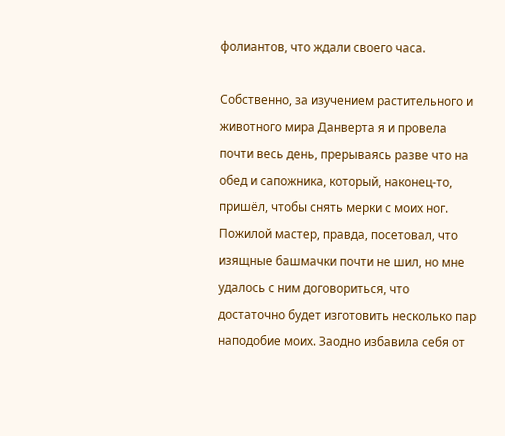фолиантов, что ждали своего часа.

Собственно, за изучением растительного и животного мира Данверта я и провела почти весь день, прерываясь разве что на обед и сапожника, который, наконец-то, пришёл, чтобы снять мерки с моих ног. Пожилой мастер, правда, посетовал, что изящные башмачки почти не шил, но мне удалось с ним договориться, что достаточно будет изготовить несколько пар наподобие моих. Заодно избавила себя от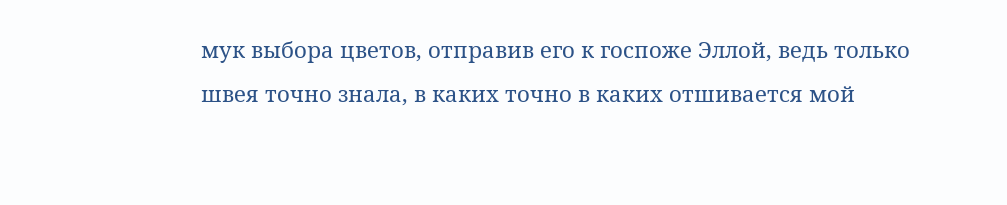мук выбора цветов, отправив его к госпоже Эллой, ведь только швея точно знала, в каких точно в каких отшивается мой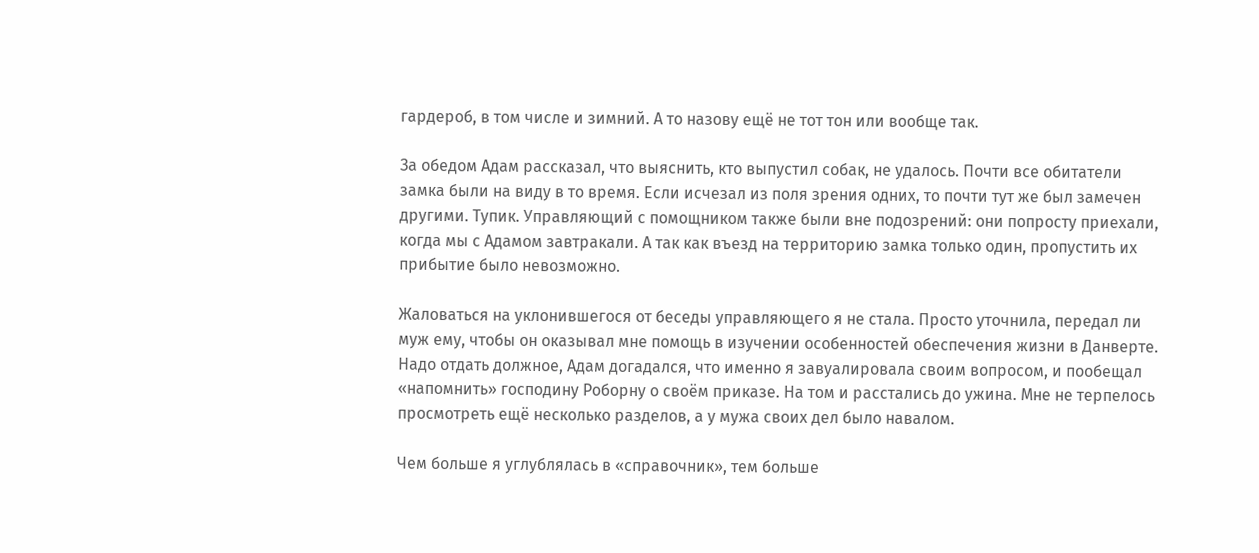гардероб, в том числе и зимний. А то назову ещё не тот тон или вообще так.

За обедом Адам рассказал, что выяснить, кто выпустил собак, не удалось. Почти все обитатели замка были на виду в то время. Если исчезал из поля зрения одних, то почти тут же был замечен другими. Тупик. Управляющий с помощником также были вне подозрений: они попросту приехали, когда мы с Адамом завтракали. А так как въезд на территорию замка только один, пропустить их прибытие было невозможно.

Жаловаться на уклонившегося от беседы управляющего я не стала. Просто уточнила, передал ли муж ему, чтобы он оказывал мне помощь в изучении особенностей обеспечения жизни в Данверте. Надо отдать должное, Адам догадался, что именно я завуалировала своим вопросом, и пообещал «напомнить» господину Роборну о своём приказе. На том и расстались до ужина. Мне не терпелось просмотреть ещё несколько разделов, а у мужа своих дел было навалом.

Чем больше я углублялась в «справочник», тем больше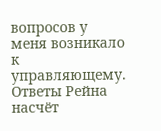вопросов у меня возникало к управляющему. Ответы Рейна насчёт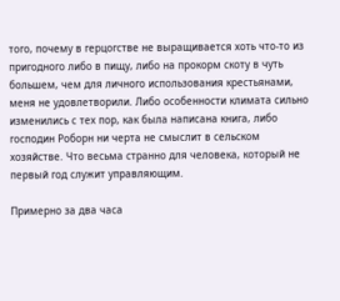того, почему в герцогстве не выращивается хоть что-то из пригодного либо в пищу, либо на прокорм скоту в чуть большем, чем для личного использования крестьянами, меня не удовлетворили. Либо особенности климата сильно изменились с тех пор, как была написана книга, либо господин Роборн ни черта не смыслит в сельском хозяйстве. Что весьма странно для человека, который не первый год служит управляющим.

Примерно за два часа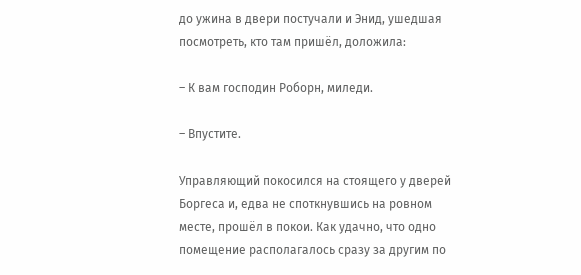до ужина в двери постучали и Энид, ушедшая посмотреть, кто там пришёл, доложила:

– К вам господин Роборн, миледи.

– Впустите.

Управляющий покосился на стоящего у дверей Боргеса и, едва не споткнувшись на ровном месте, прошёл в покои. Как удачно, что одно помещение располагалось сразу за другим по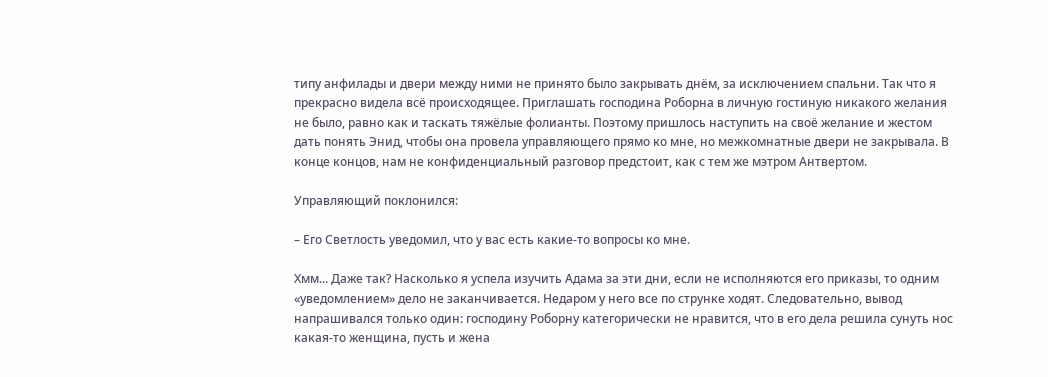типу анфилады и двери между ними не принято было закрывать днём, за исключением спальни. Так что я прекрасно видела всё происходящее. Приглашать господина Роборна в личную гостиную никакого желания не было, равно как и таскать тяжёлые фолианты. Поэтому пришлось наступить на своё желание и жестом дать понять Энид, чтобы она провела управляющего прямо ко мне, но межкомнатные двери не закрывала. В конце концов, нам не конфиденциальный разговор предстоит, как с тем же мэтром Антвертом.

Управляющий поклонился:

– Его Светлость уведомил, что у вас есть какие-то вопросы ко мне.

Хмм... Даже так? Насколько я успела изучить Адама за эти дни, если не исполняются его приказы, то одним «уведомлением» дело не заканчивается. Недаром у него все по струнке ходят. Следовательно, вывод напрашивался только один: господину Роборну категорически не нравится, что в его дела решила сунуть нос какая-то женщина, пусть и жена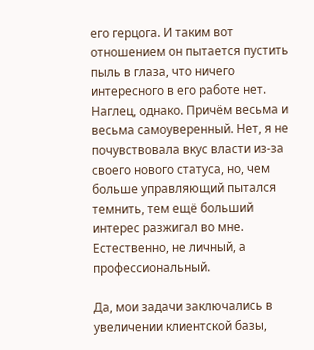его герцога. И таким вот отношением он пытается пустить пыль в глаза, что ничего интересного в его работе нет. Наглец, однако. Причём весьма и весьма самоуверенный. Нет, я не почувствовала вкус власти из-за своего нового статуса, но, чем больше управляющий пытался темнить, тем ещё больший интерес разжигал во мне. Естественно, не личный, а профессиональный.

Да, мои задачи заключались в увеличении клиентской базы,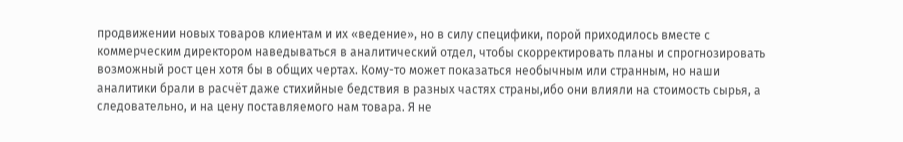продвижении новых товаров клиентам и их «ведение», но в силу специфики, порой приходилось вместе с коммерческим директором наведываться в аналитический отдел, чтобы скорректировать планы и спрогнозировать возможный рост цен хотя бы в общих чертах. Кому-то может показаться необычным или странным, но наши аналитики брали в расчёт даже стихийные бедствия в разных частях страны,ибо они влияли на стоимость сырья, а следовательно, и на цену поставляемого нам товара. Я не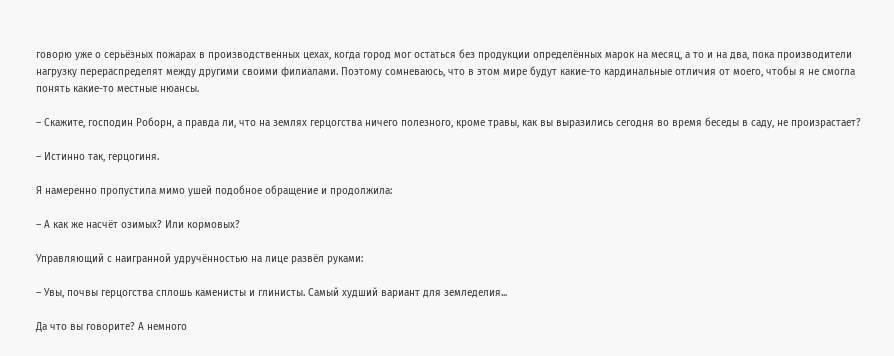говорю уже о серьёзных пожарах в производственных цехах, когда город мог остаться без продукции определённых марок на месяц, а то и на два, пока производители нагрузку перераспределят между другими своими филиалами. Поэтому сомневаюсь, что в этом мире будут какие-то кардинальные отличия от моего, чтобы я не смогла понять какие-то местные нюансы.

– Скажите, господин Роборн, а правда ли, что на землях герцогства ничего полезного, кроме травы, как вы выразились сегодня во время беседы в саду, не произрастает?

– Истинно так, герцогиня.

Я намеренно пропустила мимо ушей подобное обращение и продолжила:

– А как же насчёт озимых? Или кормовых?

Управляющий с наигранной удручённостью на лице развёл руками:

– Увы, почвы герцогства сплошь каменисты и глинисты. Самый худший вариант для земледелия...

Да что вы говорите? А немного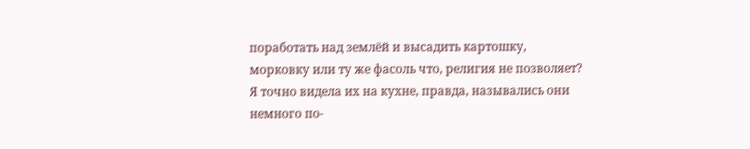поработать над землёй и высадить картошку, морковку или ту же фасоль что, религия не позволяет? Я точно видела их на кухне, правда, назывались они немного по-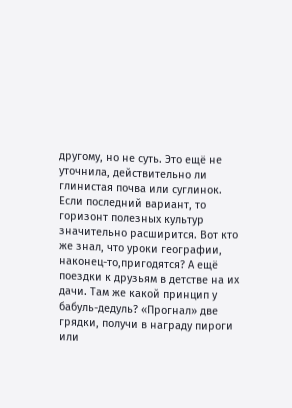другому, но не суть. Это ещё не уточнила, действительно ли глинистая почва или суглинок. Если последний вариант, то горизонт полезных культур значительно расширится. Вот кто же знал, что уроки географии, наконец-то,пригодятся? А ещё поездки к друзьям в детстве на их дачи. Там же какой принцип у бабуль-дедуль? «Прогнал» две грядки, получи в награду пироги или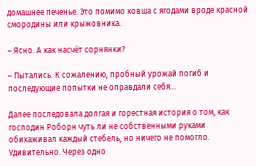домашнее печенье. Это помимо ковша с ягодами вроде красной смородины или крыжовника.

– Ясно. А как насчёт сорнянки?

– Пытались. К сожалению, пробный урожай погиб и последующие попытки не оправдали себя...

Далее последовала долгая и горестная история о том, как господин Роборн чуть ли не собственными руками обихаживал каждый стебель, но ничего не помогло. Удивительно. Через одно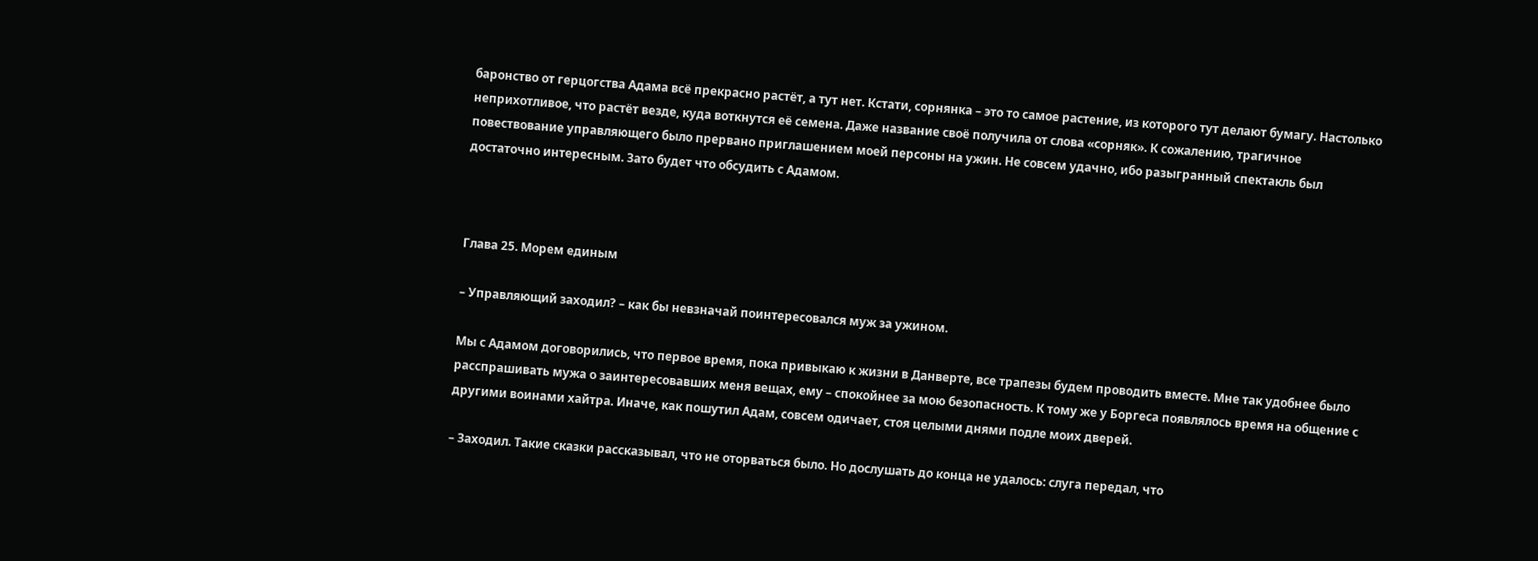баронство от герцогства Адама всё прекрасно растёт, а тут нет. Кстати, сорнянка – это то самое растение, из которого тут делают бумагу. Настолько неприхотливое, что растёт везде, куда воткнутся её семена. Даже название своё получила от слова «сорняк». К сожалению, трагичное повествование управляющего было прервано приглашением моей персоны на ужин. Не совсем удачно, ибо разыгранный спектакль был достаточно интересным. Зато будет что обсудить с Адамом.



Глава 25. Морем единым

– Управляющий заходил? – как бы невзначай поинтересовался муж за ужином.

Мы с Адамом договорились, что первое время, пока привыкаю к жизни в Данверте, все трапезы будем проводить вместе. Мне так удобнее было расспрашивать мужа о заинтересовавших меня вещах, ему – спокойнее за мою безопасность. К тому же у Боргеса появлялось время на общение с другими воинами хайтра. Иначе, как пошутил Адам, совсем одичает, стоя целыми днями подле моих дверей.

– Заходил. Такие сказки рассказывал, что не оторваться было. Но дослушать до конца не удалось: слуга передал, что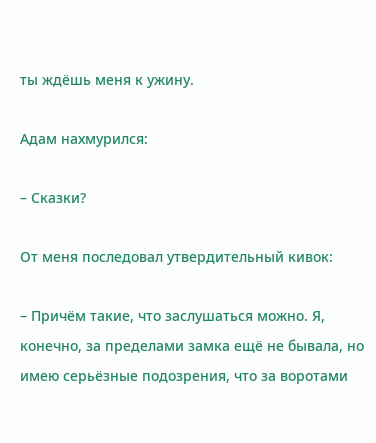ты ждёшь меня к ужину.

Адам нахмурился:

– Сказки?

От меня последовал утвердительный кивок:

– Причём такие, что заслушаться можно. Я, конечно, за пределами замка ещё не бывала, но имею серьёзные подозрения, что за воротами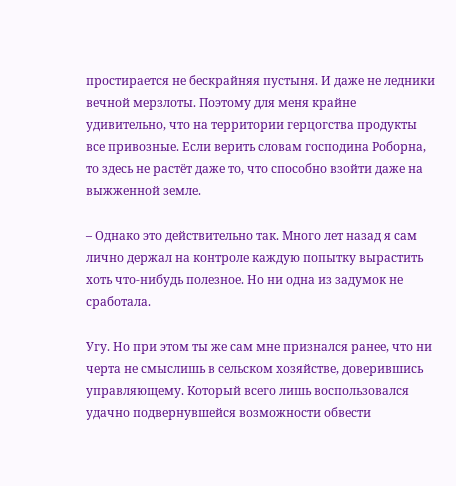простирается не бескрайняя пустыня. И даже не ледники вечной мерзлоты. Поэтому для меня крайне удивительно, что на территории герцогства продукты все привозные. Если верить словам господина Роборна, то здесь не растёт даже то, что способно взойти даже на выжженной земле.

– Однако это действительно так. Много лет назад я сам лично держал на контроле каждую попытку вырастить хоть что-нибудь полезное. Но ни одна из задумок не сработала.

Угу. Но при этом ты же сам мне признался ранее, что ни черта не смыслишь в сельском хозяйстве, доверившись управляющему. Который всего лишь воспользовался удачно подвернувшейся возможности обвести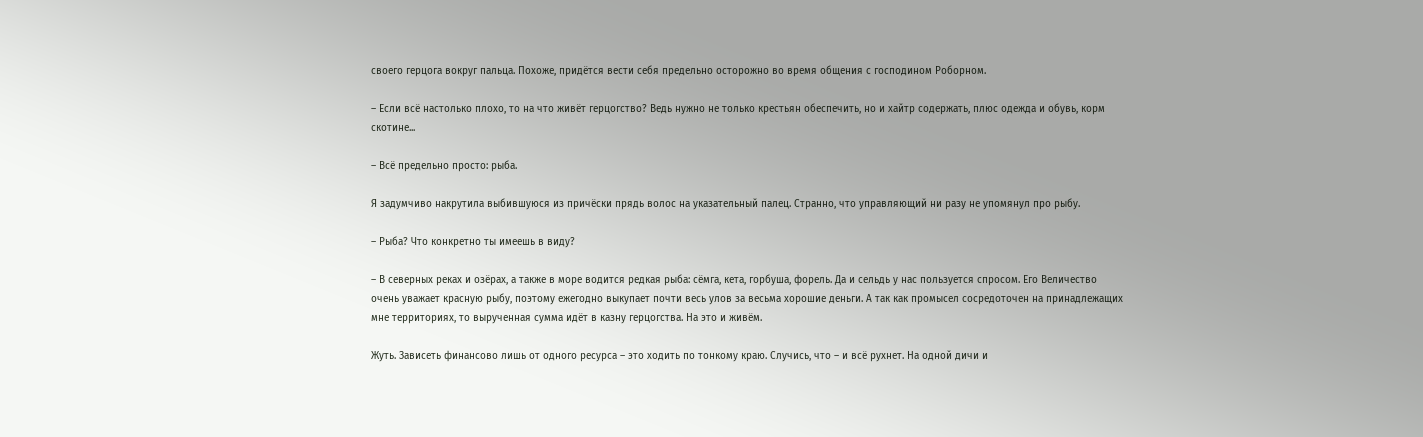своего герцога вокруг пальца. Похоже, придётся вести себя предельно осторожно во время общения с господином Роборном.

– Если всё настолько плохо, то на что живёт герцогство? Ведь нужно не только крестьян обеспечить, но и хайтр содержать, плюс одежда и обувь, корм скотине...

– Всё предельно просто: рыба.

Я задумчиво накрутила выбившуюся из причёски прядь волос на указательный палец. Странно, что управляющий ни разу не упомянул про рыбу.

– Рыба? Что конкретно ты имеешь в виду?

– В северных реках и озёрах, а также в море водится редкая рыба: сёмга, кета, горбуша, форель. Да и сельдь у нас пользуется спросом. Его Величество очень уважает красную рыбу, поэтому ежегодно выкупает почти весь улов за весьма хорошие деньги. А так как промысел сосредоточен на принадлежащих мне территориях, то вырученная сумма идёт в казну герцогства. На это и живём.

Жуть. Зависеть финансово лишь от одного ресурса – это ходить по тонкому краю. Случись, что – и всё рухнет. На одной дичи и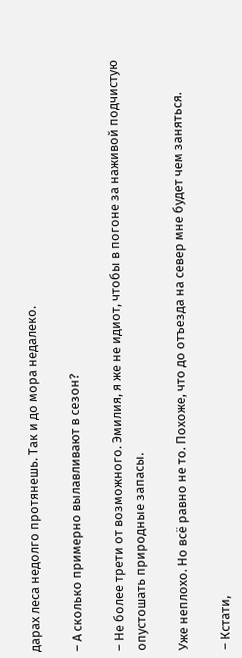дарах леса недолго протянешь. Так и до мора недалеко.

– А сколько примерно вылавливают в сезон?

– Не более трети от возможного. Эмилия, я же не идиот, чтобы в погоне за наживой подчистую опустошать природные запасы.

Уже неплохо. Но всё равно не то. Похоже, что до отъезда на север мне будет чем заняться.

– Кстати,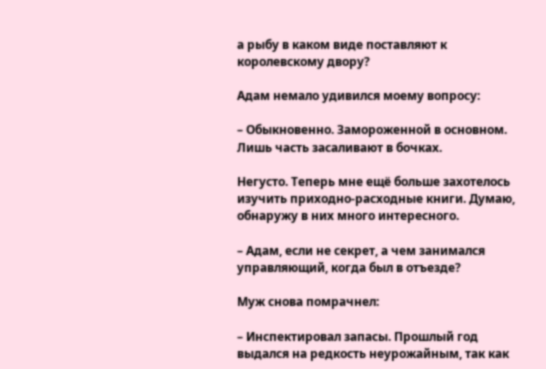а рыбу в каком виде поставляют к королевскому двору?

Адам немало удивился моему вопросу:

– Обыкновенно. Замороженной в основном. Лишь часть засаливают в бочках.

Негусто. Теперь мне ещё больше захотелось изучить приходно-расходные книги. Думаю, обнаружу в них много интересного.

– Адам, если не секрет, а чем занимался управляющий, когда был в отъезде?

Муж снова помрачнел:

– Инспектировал запасы. Прошлый год выдался на редкость неурожайным, так как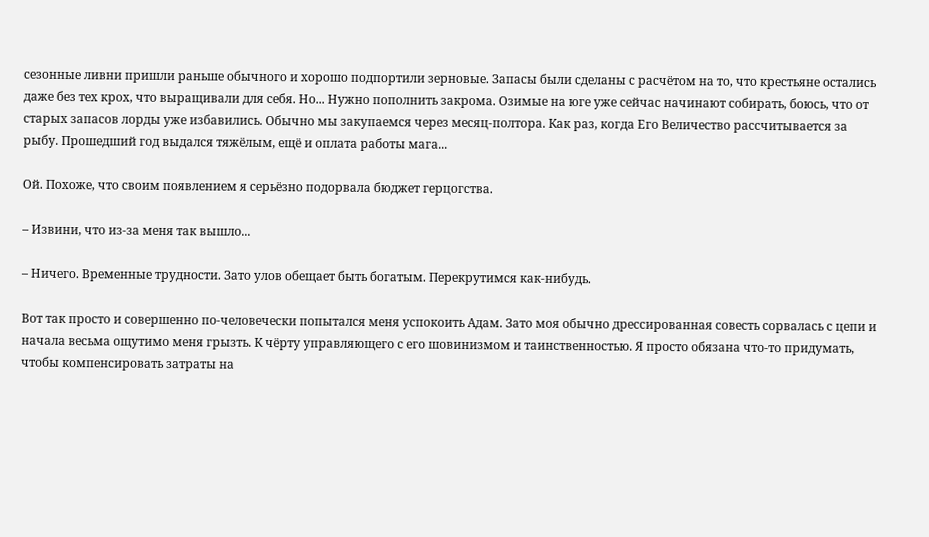сезонные ливни пришли раньше обычного и хорошо подпортили зерновые. Запасы были сделаны с расчётом на то, что крестьяне остались даже без тех крох, что выращивали для себя. Но... Нужно пополнить закрома. Озимые на юге уже сейчас начинают собирать, боюсь, что от старых запасов лорды уже избавились. Обычно мы закупаемся через месяц-полтора. Как раз, когда Его Величество рассчитывается за рыбу. Прошедший год выдался тяжёлым, ещё и оплата работы мага...

Ой. Похоже, что своим появлением я серьёзно подорвала бюджет герцогства.

– Извини, что из-за меня так вышло...

– Ничего. Временные трудности. Зато улов обещает быть богатым. Перекрутимся как-нибудь.

Вот так просто и совершенно по-человечески попытался меня успокоить Адам. Зато моя обычно дрессированная совесть сорвалась с цепи и начала весьма ощутимо меня грызть. К чёрту управляющего с его шовинизмом и таинственностью. Я просто обязана что-то придумать, чтобы компенсировать затраты на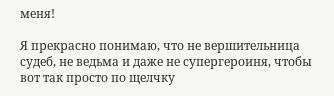меня!

Я прекрасно понимаю, что не вершительница судеб, не ведьма и даже не супергероиня, чтобы вот так просто по щелчку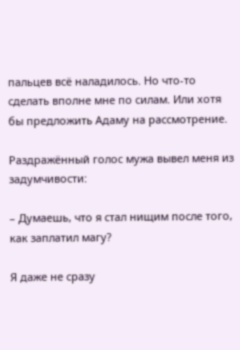пальцев всё наладилось. Но что-то сделать вполне мне по силам. Или хотя бы предложить Адаму на рассмотрение.

Раздражённый голос мужа вывел меня из задумчивости:

– Думаешь, что я стал нищим после того, как заплатил магу?

Я даже не сразу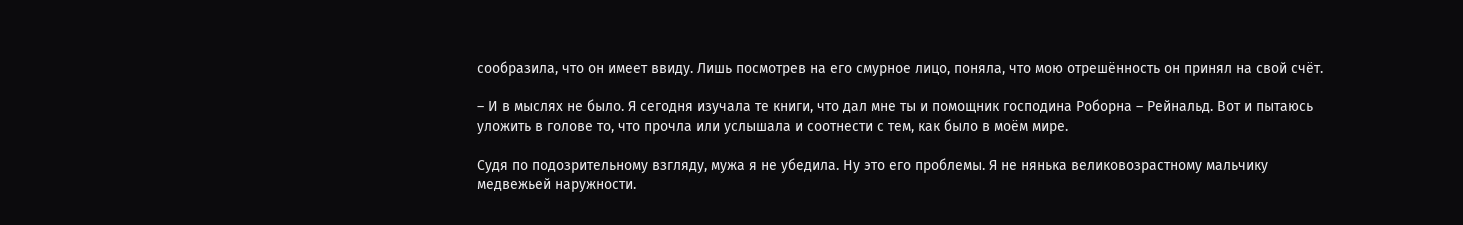сообразила, что он имеет ввиду. Лишь посмотрев на его смурное лицо, поняла, что мою отрешённость он принял на свой счёт.

– И в мыслях не было. Я сегодня изучала те книги, что дал мне ты и помощник господина Роборна – Рейнальд. Вот и пытаюсь уложить в голове то, что прочла или услышала и соотнести с тем, как было в моём мире.

Судя по подозрительному взгляду, мужа я не убедила. Ну это его проблемы. Я не нянька великовозрастному мальчику медвежьей наружности.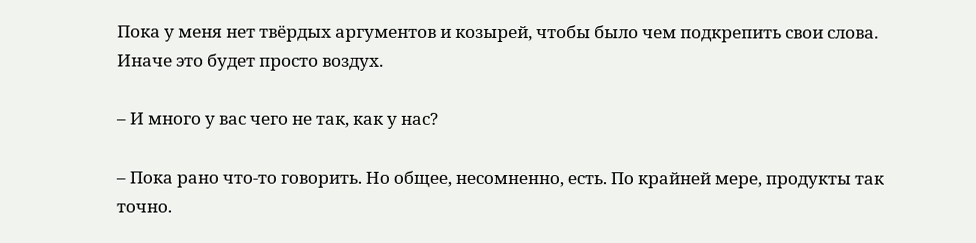Пока у меня нет твёрдых аргументов и козырей, чтобы было чем подкрепить свои слова. Иначе это будет просто воздух.

– И много у вас чего не так, как у нас?

– Пока рано что-то говорить. Но общее, несомненно, есть. По крайней мере, продукты так точно.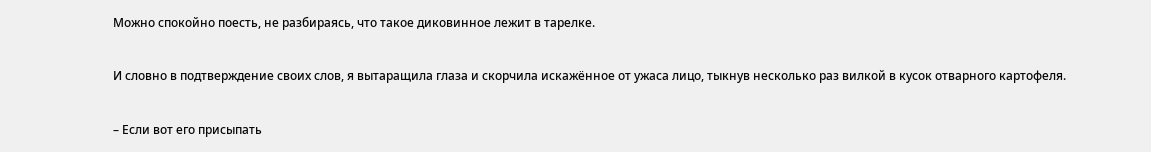Можно спокойно поесть, не разбираясь, что такое диковинное лежит в тарелке.

И словно в подтверждение своих слов, я вытаращила глаза и скорчила искажённое от ужаса лицо, тыкнув несколько раз вилкой в кусок отварного картофеля.

– Если вот его присыпать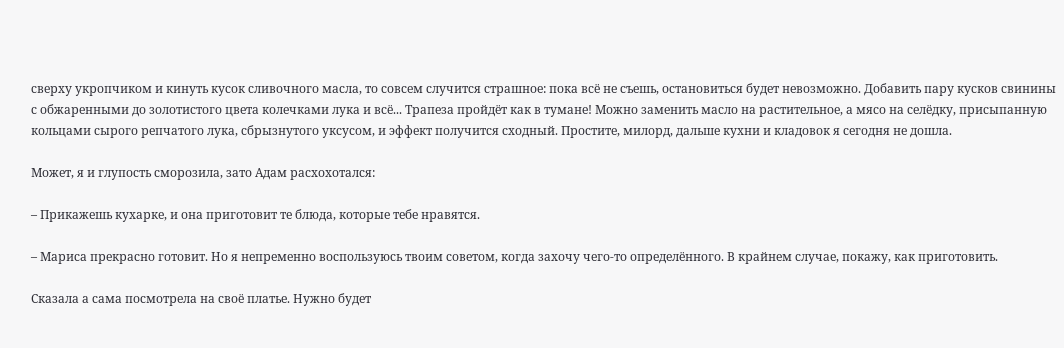сверху укропчиком и кинуть кусок сливочного масла, то совсем случится страшное: пока всё не съешь, остановиться будет невозможно. Добавить пару кусков свинины с обжаренными до золотистого цвета колечками лука и всё... Трапеза пройдёт как в тумане! Можно заменить масло на растительное, а мясо на селёдку, присыпанную кольцами сырого репчатого лука, сбрызнутого уксусом, и эффект получится сходный. Простите, милорд, дальше кухни и кладовок я сегодня не дошла.

Может, я и глупость сморозила, зато Адам расхохотался:

– Прикажешь кухарке, и она приготовит те блюда, которые тебе нравятся.

– Мариса прекрасно готовит. Но я непременно воспользуюсь твоим советом, когда захочу чего-то определённого. В крайнем случае, покажу, как приготовить.

Сказала а сама посмотрела на своё платье. Нужно будет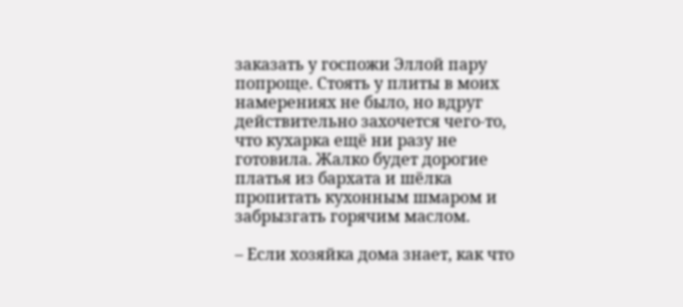заказать у госпожи Эллой пару попроще. Стоять у плиты в моих намерениях не было, но вдруг действительно захочется чего-то, что кухарка ещё ни разу не готовила. Жалко будет дорогие платья из бархата и шёлка пропитать кухонным шмаром и забрызгать горячим маслом.

– Если хозяйка дома знает, как что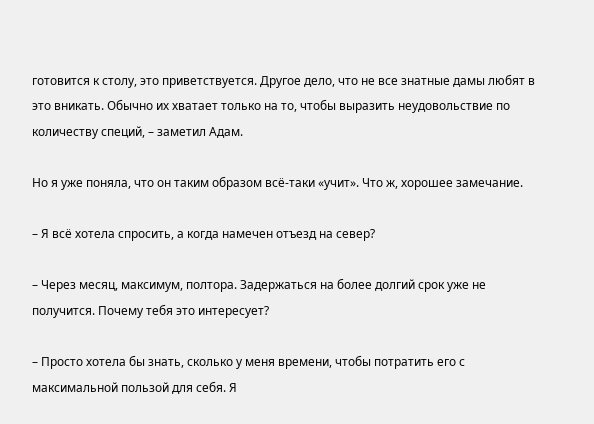готовится к столу, это приветствуется. Другое дело, что не все знатные дамы любят в это вникать. Обычно их хватает только на то, чтобы выразить неудовольствие по количеству специй, – заметил Адам.

Но я уже поняла, что он таким образом всё-таки «учит». Что ж, хорошее замечание.

– Я всё хотела спросить, а когда намечен отъезд на север?

– Через месяц, максимум, полтора. Задержаться на более долгий срок уже не получится. Почему тебя это интересует?

– Просто хотела бы знать, сколько у меня времени, чтобы потратить его с максимальной пользой для себя. Я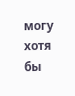могу хотя бы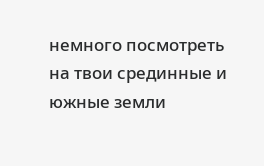немного посмотреть на твои срединные и южные земли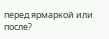перед ярмаркой или после?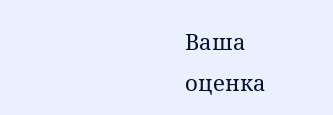Ваша оценка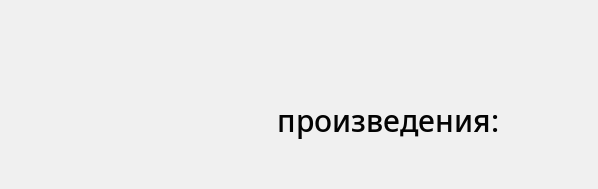произведения: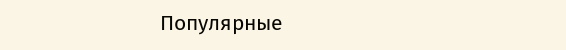Популярные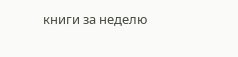книги за неделю